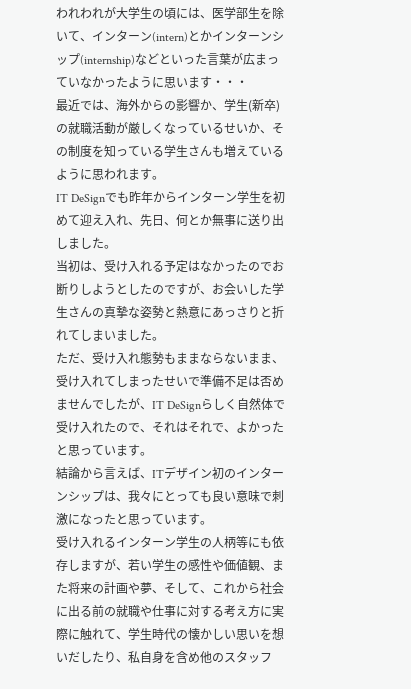われわれが大学生の頃には、医学部生を除いて、インターン(intern)とかインターンシップ(internship)などといった言葉が広まっていなかったように思います・・・
最近では、海外からの影響か、学生(新卒)の就職活動が厳しくなっているせいか、その制度を知っている学生さんも増えているように思われます。
IT DeSignでも昨年からインターン学生を初めて迎え入れ、先日、何とか無事に送り出しました。
当初は、受け入れる予定はなかったのでお断りしようとしたのですが、お会いした学生さんの真摯な姿勢と熱意にあっさりと折れてしまいました。
ただ、受け入れ態勢もままならないまま、受け入れてしまったせいで準備不足は否めませんでしたが、IT DeSignらしく自然体で受け入れたので、それはそれで、よかったと思っています。
結論から言えば、ITデザイン初のインターンシップは、我々にとっても良い意味で刺激になったと思っています。
受け入れるインターン学生の人柄等にも依存しますが、若い学生の感性や価値観、また将来の計画や夢、そして、これから社会に出る前の就職や仕事に対する考え方に実際に触れて、学生時代の懐かしい思いを想いだしたり、私自身を含め他のスタッフ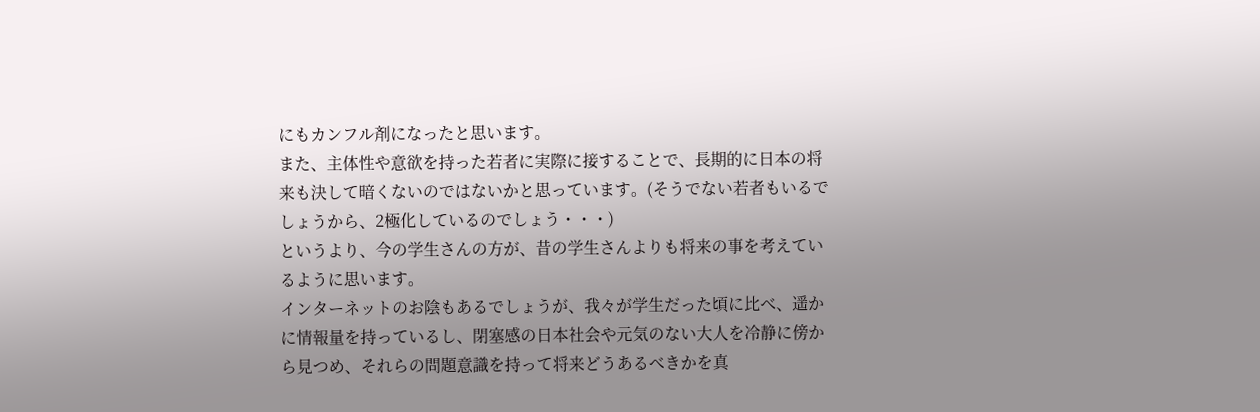にもカンフル剤になったと思います。
また、主体性や意欲を持った若者に実際に接することで、長期的に日本の将来も決して暗くないのではないかと思っています。(そうでない若者もいるでしょうから、2極化しているのでしょう・・・)
というより、今の学生さんの方が、昔の学生さんよりも将来の事を考えているように思います。
インターネットのお陰もあるでしょうが、我々が学生だった頃に比べ、遥かに情報量を持っているし、閉塞感の日本社会や元気のない大人を冷静に傍から見つめ、それらの問題意識を持って将来どうあるべきかを真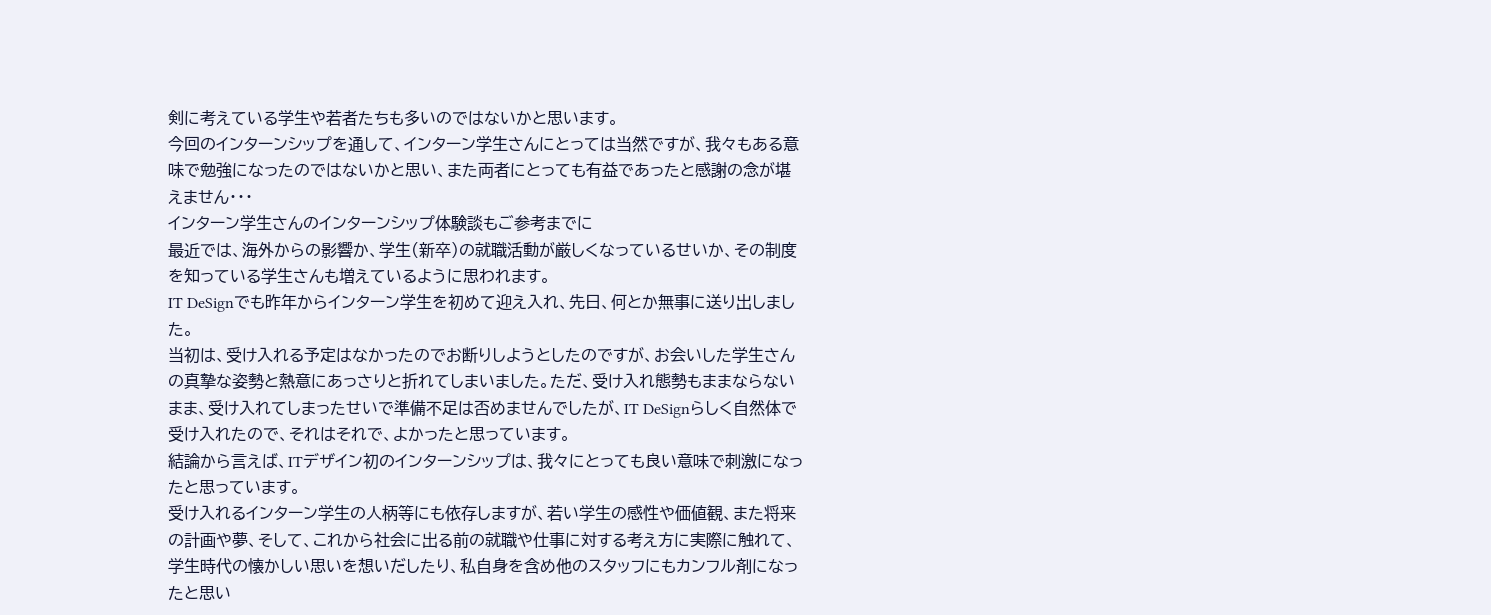剣に考えている学生や若者たちも多いのではないかと思います。
今回のインターンシップを通して、インターン学生さんにとっては当然ですが、我々もある意味で勉強になったのではないかと思い、また両者にとっても有益であったと感謝の念が堪えません・・・
インターン学生さんのインターンシップ体験談もご参考までに
最近では、海外からの影響か、学生(新卒)の就職活動が厳しくなっているせいか、その制度を知っている学生さんも増えているように思われます。
IT DeSignでも昨年からインターン学生を初めて迎え入れ、先日、何とか無事に送り出しました。
当初は、受け入れる予定はなかったのでお断りしようとしたのですが、お会いした学生さんの真摯な姿勢と熱意にあっさりと折れてしまいました。ただ、受け入れ態勢もままならないまま、受け入れてしまったせいで準備不足は否めませんでしたが、IT DeSignらしく自然体で受け入れたので、それはそれで、よかったと思っています。
結論から言えば、ITデザイン初のインターンシップは、我々にとっても良い意味で刺激になったと思っています。
受け入れるインターン学生の人柄等にも依存しますが、若い学生の感性や価値観、また将来の計画や夢、そして、これから社会に出る前の就職や仕事に対する考え方に実際に触れて、学生時代の懐かしい思いを想いだしたり、私自身を含め他のスタッフにもカンフル剤になったと思い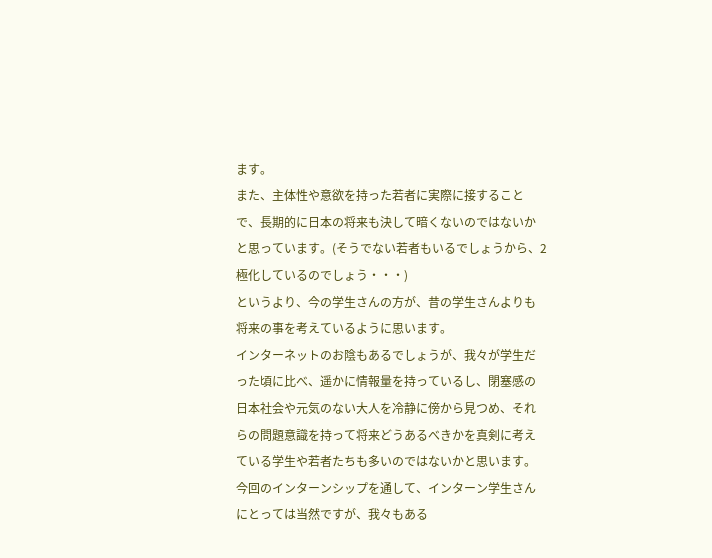ます。
また、主体性や意欲を持った若者に実際に接することで、長期的に日本の将来も決して暗くないのではないかと思っています。(そうでない若者もいるでしょうから、2極化しているのでしょう・・・)
というより、今の学生さんの方が、昔の学生さんよりも将来の事を考えているように思います。
インターネットのお陰もあるでしょうが、我々が学生だった頃に比べ、遥かに情報量を持っているし、閉塞感の日本社会や元気のない大人を冷静に傍から見つめ、それらの問題意識を持って将来どうあるべきかを真剣に考えている学生や若者たちも多いのではないかと思います。
今回のインターンシップを通して、インターン学生さんにとっては当然ですが、我々もある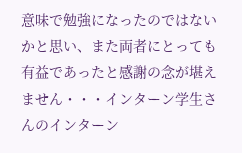意味で勉強になったのではないかと思い、また両者にとっても有益であったと感謝の念が堪えません・・・インターン学生さんのインターン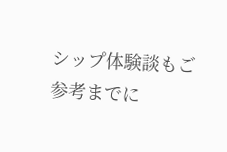シップ体験談もご参考までに